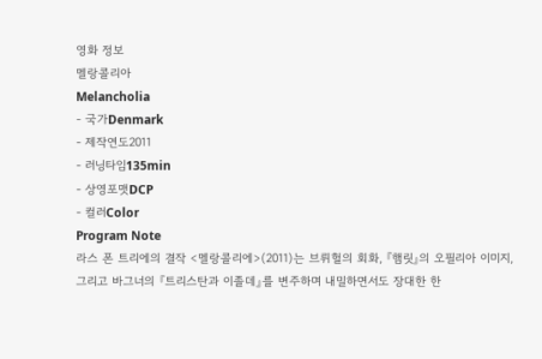영화 정보
멜랑콜리아
Melancholia
- 국가Denmark
- 제작연도2011
- 러닝타임135min
- 상영포맷DCP
- 컬러Color
Program Note
라스 폰 트리에의 결작 <멜랑콜리에>(2011)는 브뤼헐의 회화, 『햄릿』의 오필리아 이미지, 그리고 바그너의 『트리스탄과 이졸데』를 변주하며 내밀하면서도 장대한 한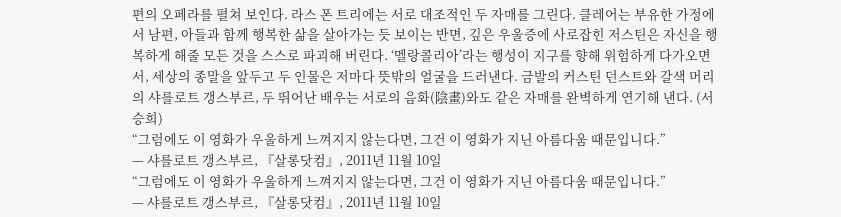편의 오페라를 펼쳐 보인다. 라스 폰 트리에는 서로 대조적인 두 자매를 그린다. 클레어는 부유한 가정에서 남편, 아들과 함께 행복한 삶을 살아가는 듯 보이는 반면, 깊은 우울증에 사로잡힌 저스틴은 자신을 행복하게 해줄 모든 것을 스스로 파괴해 버린다. ‘멜랑콜리아’라는 행성이 지구를 향해 위험하게 다가오면서, 세상의 종말을 앞두고 두 인물은 저마다 뜻밖의 얼굴을 드러낸다. 금발의 커스틴 던스트와 갈색 머리의 샤를로트 갱스부르, 두 뛰어난 배우는 서로의 음화(陰畫)와도 같은 자매를 완벽하게 연기해 낸다. (서승희)
“그럼에도 이 영화가 우울하게 느껴지지 않는다면, 그건 이 영화가 지닌 아름다움 때문입니다.”
— 샤를로트 갱스부르, 『살롱닷컴』, 2011년 11월 10일
“그럼에도 이 영화가 우울하게 느껴지지 않는다면, 그건 이 영화가 지닌 아름다움 때문입니다.”
— 샤를로트 갱스부르, 『살롱닷컴』, 2011년 11월 10일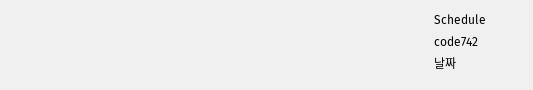Schedule
code742
날짜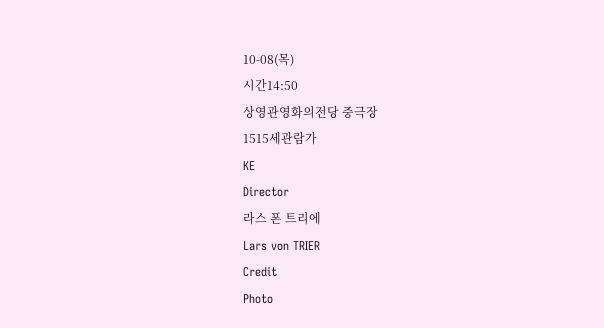10-08(목)
시간14:50
상영관영화의전당 중극장
1515세관람가
KE
Director
라스 폰 트리에
Lars von TRIER
Credit
Photo